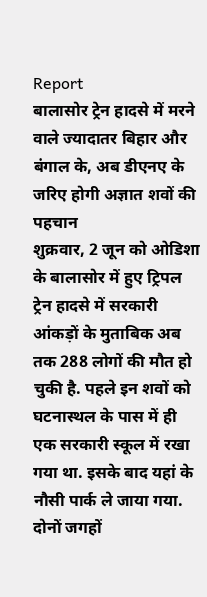Report
बालासोर ट्रेन हादसे में मरने वाले ज्यादातर बिहार और बंगाल के, अब डीएनए के जरिए होगी अज्ञात शवों की पहचान
शुक्रवार, 2 जून को ओडिशा के बालासोर में हुए ट्रिपल ट्रेन हादसे में सरकारी आंकड़ों के मुताबिक अब तक 288 लोगों की मौत हो चुकी है. पहले इन शवों को घटनास्थल के पास में ही एक सरकारी स्कूल में रखा गया था. इसके बाद यहां के नौसी पार्क ले जाया गया. दोनों जगहों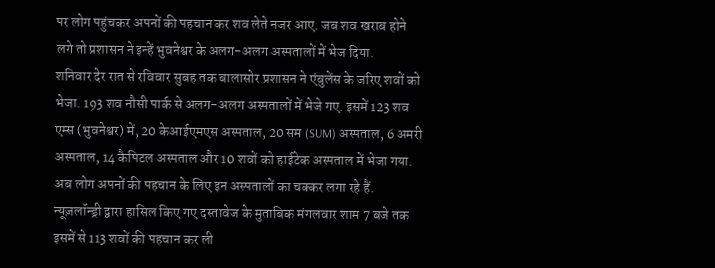पर लोग पहुंचकर अपनों की पहचान कर शव लेते नजर आए. जब शव खराब होने लगे तो प्रशासन ने इन्हें भुवनेश्वर के अलग-अलग अस्पतालों में भेज दिया.
शनिवार देर रात से रविवार सुबह तक बालासोर प्रशासन ने एंबुलेंस के जरिए शवों को भेजा. 193 शव नौसी पार्क से अलग-अलग अस्पतालों में भेजे गए. इसमें 123 शव एम्स (भुवनेश्वर) में, 20 केआईएमएस अस्पताल, 20 सम (SUM) अस्पताल, 6 अमरी अस्पताल, 14 कैपिटल अस्पताल और 10 शवों को हाईटेक अस्पताल में भेजा गया. अब लोग अपनों की पहचान के लिए इन अस्पतालों का चक्कर लगा रहे हैं.
न्यूज़लॉन्ड्री द्वारा हासिल किए गए दस्तावेज के मुताबिक मंगलवार शाम 7 बजे तक इसमें से 113 शवों की पहचान कर ली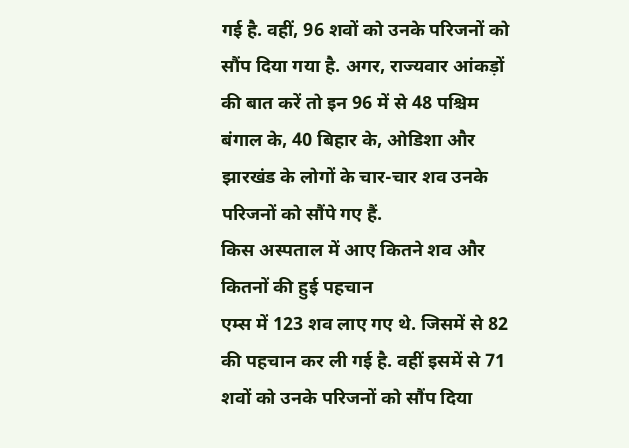गई है. वहीं, 96 शवों को उनके परिजनों को सौंप दिया गया है. अगर, राज्यवार आंकड़ों की बात करें तो इन 96 में से 48 पश्चिम बंगाल के, 40 बिहार के, ओडिशा और झारखंड के लोगों के चार-चार शव उनके परिजनों को सौंपे गए हैं.
किस अस्पताल में आए कितने शव और कितनों की हुई पहचान
एम्स में 123 शव लाए गए थे. जिसमें से 82 की पहचान कर ली गई है. वहीं इसमें से 71 शवों को उनके परिजनों को सौंप दिया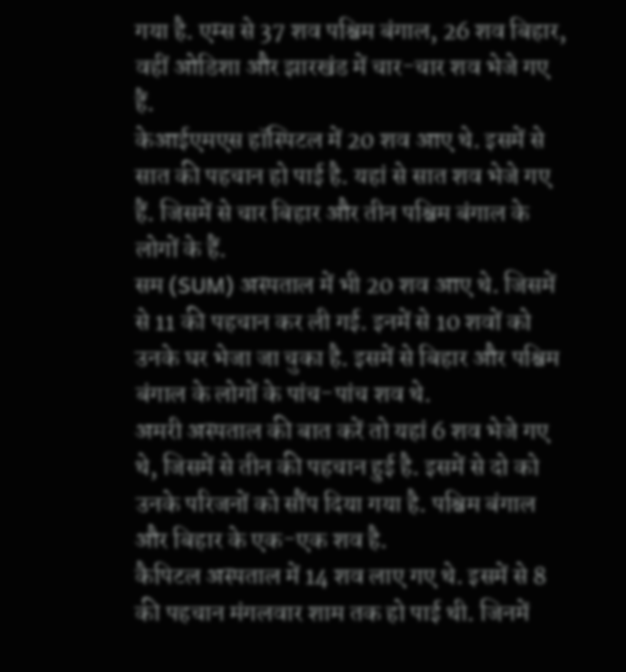गया है. एम्स से 37 शव पश्चिम बंगाल, 26 शव बिहार, वहीं ओडिशा और झारखंड में चार-चार शव भेजे गए हैं.
केआईएमएस हॉस्पिटल में 20 शव आए थे. इसमें से सात की पहचान हो पाई है. यहां से सात शव भेजे गए हैं. जिसमें से चार बिहार और तीन पश्चिम बंगाल के लोगों के हैं.
सम (SUM) अस्पताल में भी 20 शव आए थे. जिसमें से 11 की पहचान कर ली गई. इनमें से 10 शवों को उनके घर भेजा जा चुका है. इसमें से बिहार और पश्चिम बंगाल के लोगों के पांच-पांच शव थे.
अमरी अस्पताल की बात करें तो यहां 6 शव भेजे गए थे, जिसमें से तीन की पहचान हुई है. इसमें से दो को उनके परिजनों को सौंप दिया गया है. पश्चिम बंगाल और बिहार के एक-एक शव है.
कैपिटल अस्पताल में 14 शव लाए गए थे. इसमें से 8 की पहचान मंगलवार शाम तक हो पाई थी. जिनमें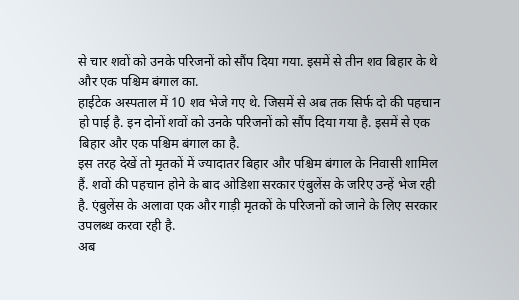से चार शवों को उनके परिजनों को सौंप दिया गया. इसमें से तीन शव बिहार के थे और एक पश्चिम बंगाल का.
हाईटेक अस्पताल में 10 शव भेजे गए थे. जिसमें से अब तक सिर्फ दो की पहचान हो पाई है. इन दोनों शवों को उनके परिजनों को सौंप दिया गया है. इसमें से एक बिहार और एक पश्चिम बंगाल का है.
इस तरह देखें तो मृतकों में ज्यादातर बिहार और पश्चिम बंगाल के निवासी शामिल हैं. शवों की पहचान होने के बाद ओडिशा सरकार एंबुलेंस के जरिए उन्हें भेज रही है. एंबुलेंस के अलावा एक और गाड़ी मृतकों के परिजनों को जाने के लिए सरकार उपलब्ध करवा रही है.
अब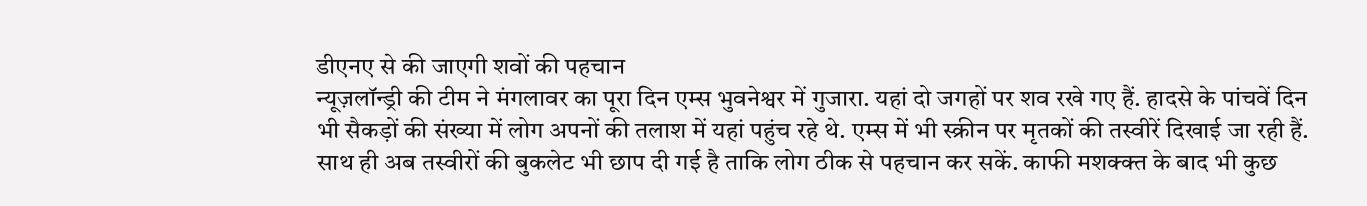डीएनए से की जाएगी शवों की पहचान
न्यूज़लॉन्ड्री की टीम ने मंगलावर का पूरा दिन एम्स भुवनेश्वर में गुजारा. यहां दो जगहों पर शव रखे गए हैं. हादसे के पांचवें दिन भी सैकड़ों की संख्या में लोग अपनों की तलाश में यहां पहुंच रहे थे. एम्स में भी स्क्रीन पर मृतकों की तस्वीरें दिखाई जा रही हैं. साथ ही अब तस्वीरों की बुकलेट भी छाप दी गई है ताकि लोग ठीक से पहचान कर सकें. काफी मशक्क्त के बाद भी कुछ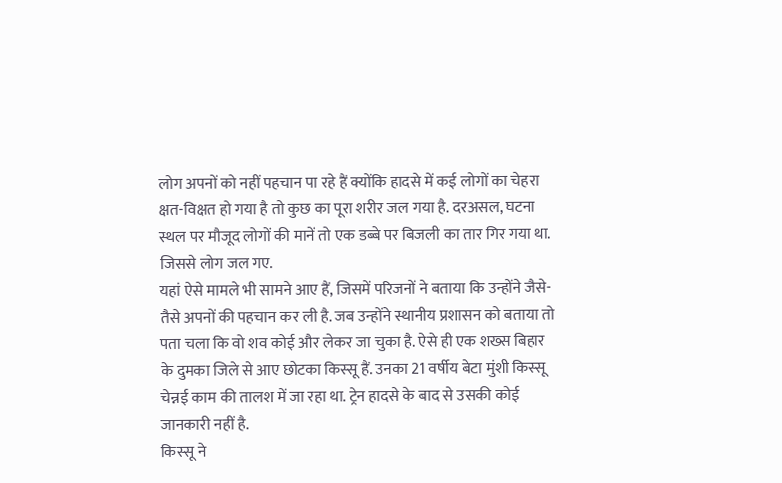लोग अपनों को नहीं पहचान पा रहे हैं क्योंकि हादसे में कई लोगों का चेहरा क्षत-विक्षत हो गया है तो कुछ का पूरा शरीर जल गया है. दरअसल, घटना स्थल पर मौजूद लोगों की मानें तो एक डब्बे पर बिजली का तार गिर गया था. जिससे लोग जल गए.
यहां ऐसे मामले भी सामने आए हैं, जिसमें परिजनों ने बताया कि उन्होंने जैसे- तैसे अपनों की पहचान कर ली है. जब उन्होंने स्थानीय प्रशासन को बताया तो पता चला कि वो शव कोई और लेकर जा चुका है. ऐसे ही एक शख्स बिहार के दुमका जिले से आए छोटका किस्सू हैं. उनका 21 वर्षीय बेटा मुंशी किस्सू चेन्नई काम की तालश में जा रहा था. ट्रेन हादसे के बाद से उसकी कोई जानकारी नहीं है.
किस्सू ने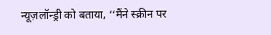न्यूज़लॉन्ड्री को बताया, ‘‘मैंने स्क्रीन पर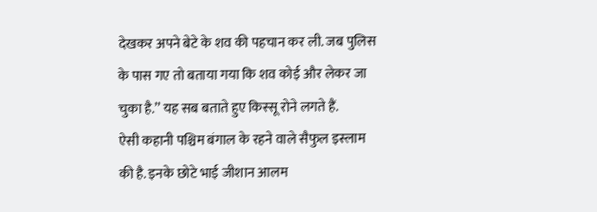देखकर अपने बेटे के शव की पहचान कर ली. जब पुलिस के पास गए तो बताया गया कि शव कोई और लेकर जा चुका है.’’ यह सब बताते हुए किस्सू रोने लगते हैं.
ऐसी कहानी पश्चिम बंगाल के रहने वाले सैफुल इस्लाम की है. इनके छोटे भाई जीशान आलम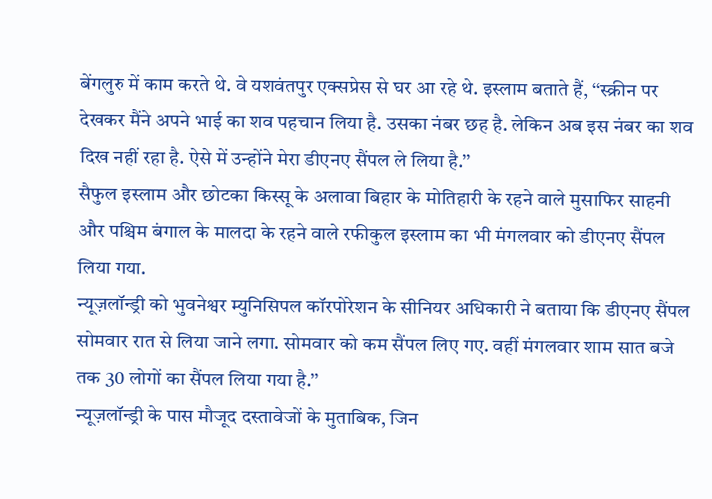बेंगलुरु में काम करते थे. वे यशवंतपुर एक्सप्रेस से घर आ रहे थे. इस्लाम बताते हैं, ‘‘स्क्रीन पर देखकर मैंने अपने भाई का शव पहचान लिया है. उसका नंबर छह है. लेकिन अब इस नंबर का शव दिख नहीं रहा है. ऐसे में उन्होंने मेरा डीएनए सैंपल ले लिया है.’’
सैफुल इस्लाम और छोटका किस्सू के अलावा बिहार के मोतिहारी के रहने वाले मुसाफिर साहनी और पश्चिम बंगाल के मालदा के रहने वाले रफीकुल इस्लाम का भी मंगलवार को डीएनए सैंपल लिया गया.
न्यूज़लॉन्ड्री को भुवनेश्वर म्युनिसिपल कॉरपोरेशन के सीनियर अधिकारी ने बताया कि डीएनए सैंपल सोमवार रात से लिया जाने लगा. सोमवार को कम सैंपल लिए गए. वहीं मंगलवार शाम सात बजे तक 30 लोगों का सैंपल लिया गया है.’’
न्यूज़लॉन्ड्री के पास मौजूद दस्तावेजों के मुताबिक, जिन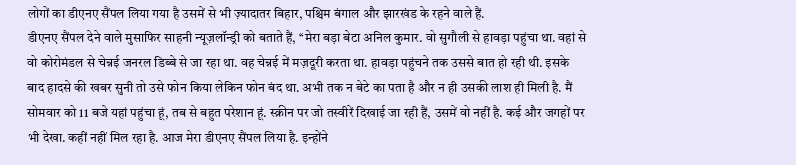लोगों का डीएनए सैंपल लिया गया है उसमें से भी ज़्यादातर बिहार, पश्चिम बंगाल और झारखंड के रहने वाले हैं.
डीएनए सैंपल देने वाले मुसाफिर साहनी न्यूज़लॉन्ड्री को बताते हैं, ‘‘मेरा बड़ा बेटा अनिल कुमार. वो सुगौली से हावड़ा पहुंचा था. वहां से वो कोरोमंडल से चेन्नई जनरल डिब्बे से जा रहा था. वह चेन्नई में मज़दूरी करता था. हावड़ा पहुंचने तक उससे बात हो रही थी. इसके बाद हादसे की खबर सुनी तो उसे फोन किया लेकिन फोन बंद था. अभी तक न बेटे का पता है और न ही उसकी लाश ही मिली है. मैं सोमवार को 11 बजे यहां पहुंचा हूं, तब से बहुत परेशान हूं. स्क्रीन पर जो तस्वीरें दिखाई जा रही हैं, उसमें वो नहीं है. कई और जगहों पर भी देखा. कहीं नहीं मिल रहा है. आज मेरा डीएनए सैंपल लिया है. इन्होंने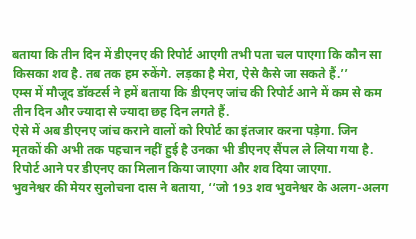बताया कि तीन दिन में डीएनए की रिपोर्ट आएगी तभी पता चल पाएगा कि कौन सा किसका शव है. तब तक हम रुकेंगे. लड़का है मेरा, ऐसे कैसे जा सकते हैं.’’
एम्स में मौजूद डॉक्टर्स ने हमें बताया कि डीएनए जांच की रिपोर्ट आने में कम से कम तीन दिन और ज्यादा से ज्यादा छह दिन लगते हैं.
ऐसे में अब डीएनए जांच कराने वालों को रिपोर्ट का इंतजार करना पड़ेगा. जिन मृतकों की अभी तक पहचान नहीं हुई है उनका भी डीएनए सैंपल ले लिया गया है. रिपोर्ट आने पर डीएनए का मिलान किया जाएगा और शव दिया जाएगा.
भुवनेश्वर की मेयर सुलोचना दास ने बताया, ‘‘जो 193 शव भुवनेश्वर के अलग-अलग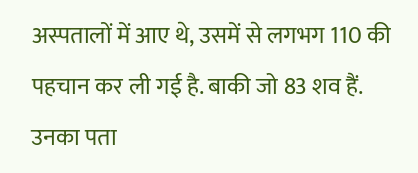अस्पतालों में आए थे, उसमें से लगभग 110 की पहचान कर ली गई है. बाकी जो 83 शव हैं. उनका पता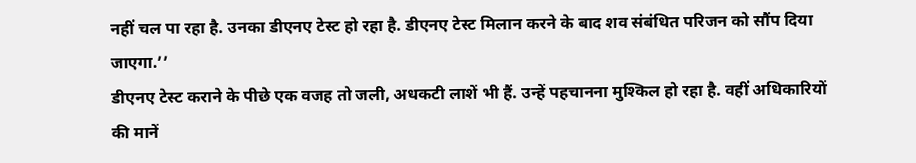नहीं चल पा रहा है. उनका डीएनए टेस्ट हो रहा है. डीएनए टेस्ट मिलान करने के बाद शव संबंधित परिजन को सौंप दिया जाएगा.’’
डीएनए टेस्ट कराने के पीछे एक वजह तो जली, अधकटी लाशें भी हैं. उन्हें पहचानना मुश्किल हो रहा है. वहीं अधिकारियों की मानें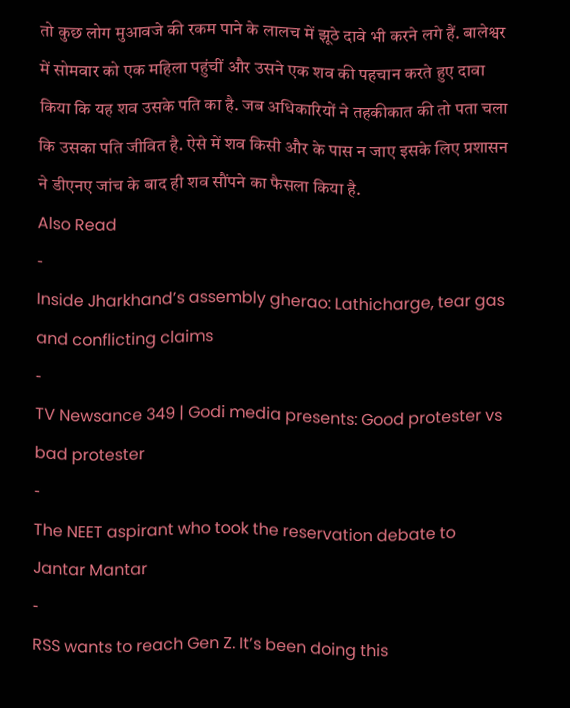तो कुछ लोग मुआवजे की रकम पाने के लालच में झूठे दावे भी करने लगे हैं. बालेश्वर में सोमवार को एक महिला पहुंचीं और उसने एक शव की पहचान करते हुए दावा किया कि यह शव उसके पति का है. जब अधिकारियों ने तहकीकात की तो पता चला कि उसका पति जीवित है. ऐसे में शव किसी और के पास न जाए इसके लिए प्रशासन ने डीएनए जांच के बाद ही शव सौंपने का फैसला किया है.
Also Read
-
Inside Jharkhand’s assembly gherao: Lathicharge, tear gas and conflicting claims
-
TV Newsance 349 | Godi media presents: Good protester vs bad protester
-
The NEET aspirant who took the reservation debate to Jantar Mantar
-
RSS wants to reach Gen Z. It’s been doing this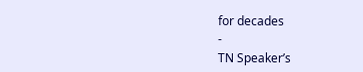for decades
-
TN Speaker’s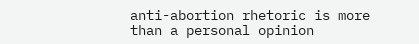anti-abortion rhetoric is more than a personal opinion